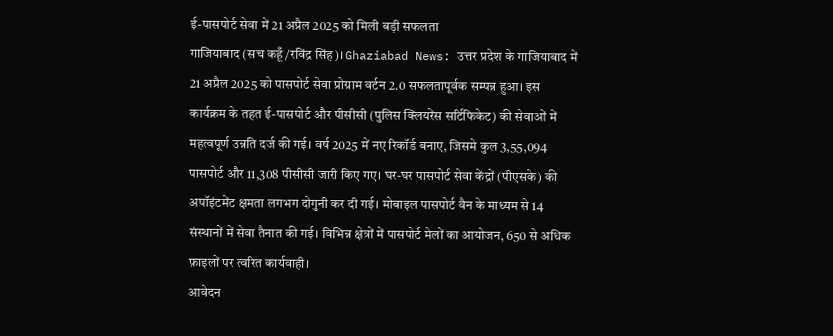ई-पासपोर्ट सेवा में 21 अप्रैल 2025 को मिली बड़ी सफलता
गाजियाबाद (सच कहूँ/रविंद्र सिंह)। Ghaziabad News: उत्तर प्रदेश के गाजियाबाद में 21 अप्रैल 2025 को पासपोर्ट सेवा प्रोग्राम वर्टन 2.0 सफलतापूर्वक सम्पन्न हुआ। इस कार्यक्रम के तहत ई-पासपोर्ट और पीसीसी (पुलिस क्लियरेंस सर्टिफिकेट) की सेवाओं में महत्वपूर्ण उन्नति दर्ज की गई। वर्ष 2025 में नए रिकॉर्ड बनाए, जिसमे कुल 3,55,094 पासपोर्ट और 11,308 पीसीसी जारी किए गए। घर-घर पासपोर्ट सेवा केंद्रों (पीएसके) की अपॉइंटमेंट क्षमता लगभग दोगुनी कर दी गई। मोबाइल पासपोर्ट वैन के माध्यम से 14 संस्थानों में सेवा तैनात की गई। विभिन्न क्षेत्रों में पासपोर्ट मेलों का आयोजन, 650 से अधिक फ़ाइलों पर त्वरित कार्यवाही।
आवेदन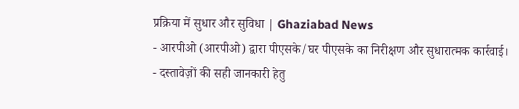प्रक्रिया में सुधार और सुविधा | Ghaziabad News
- आरपीओ (आरपीओ) द्वारा पीएसके/घर पीएसके का निरीक्षण और सुधारात्मक कार्रवाई।
- दस्तावेज़ों की सही जानकारी हेतु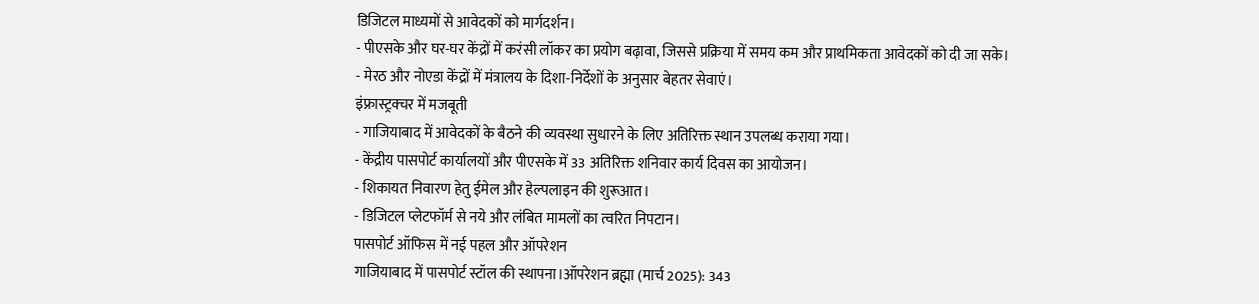डिजिटल माध्यमों से आवेदकों को मार्गदर्शन।
- पीएसके और घर-घर केंद्रों में करंसी लॉकर का प्रयोग बढ़ावा, जिससे प्रक्रिया में समय कम और प्राथमिकता आवेदकों को दी जा सके।
- मेरठ और नोएडा केंद्रों में मंत्रालय के दिशा-निर्देशों के अनुसार बेहतर सेवाएं।
इंफ्रास्ट्रक्चर में मजबूती
- गाजियाबाद में आवेदकों के बैठने की व्यवस्था सुधारने के लिए अतिरिक्त स्थान उपलब्ध कराया गया।
- केंद्रीय पासपोर्ट कार्यालयों और पीएसके में 33 अतिरिक्त शनिवार कार्य दिवस का आयोजन।
- शिकायत निवारण हेतु ईमेल और हेल्पलाइन की शुरूआत।
- डिजिटल प्लेटफॉर्म से नये और लंबित मामलों का त्वरित निपटान।
पासपोर्ट ऑफिस में नई पहल और ऑपरेशन
गाजियाबाद में पासपोर्ट स्टॉल की स्थापना।ऑपरेशन ब्रह्मा (मार्च 2025): 343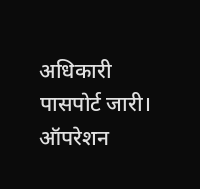अधिकारी पासपोर्ट जारी। ऑपरेशन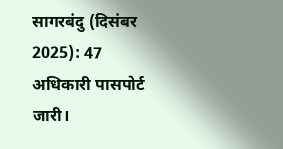सागरबंदु (दिसंबर 2025): 47 अधिकारी पासपोर्ट जारी।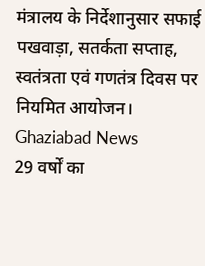मंत्रालय के निर्देशानुसार सफाई पखवाड़ा, सतर्कता सप्ताह, स्वतंत्रता एवं गणतंत्र दिवस पर नियमित आयोजन। Ghaziabad News
29 वर्षों का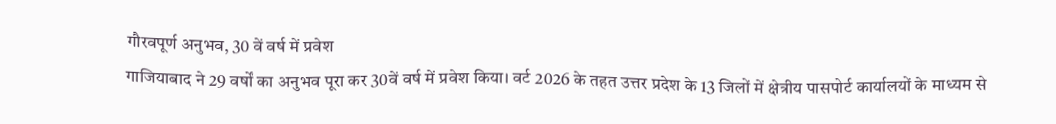गौरवपूर्ण अनुभव, 30 वें वर्ष में प्रवेश
गाजियाबाद ने 29 वर्षों का अनुभव पूरा कर 30वें वर्ष में प्रवेश किया। वर्ट 2026 के तहत उत्तर प्रदेश के 13 जिलों में क्षेत्रीय पासपोर्ट कार्यालयों के माध्यम से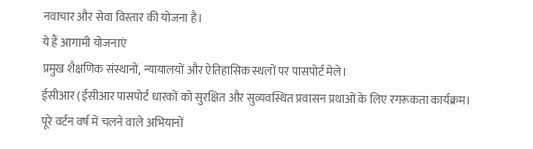नवाचार और सेवा विस्तार की योजना है।
ये हैं आगामी योजनाएं
प्रमुख शैक्षणिक संस्थानों, न्यायालयों और ऐतिहासिक स्थलों पर पासपोर्ट मेले।
ईसीआर (ईसीआर पासपोर्ट धारकों को सुरक्षित और सुव्यवस्थित प्रवासन प्रथाओं के लिए रगरूकता कार्यक्रम।
पूरे वर्टन वर्ष में चलने वाले अभियानों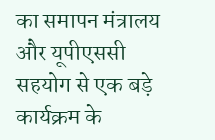का समापन मंत्रालय और यूपीएससी सहयोग से एक बड़े कार्यक्रम के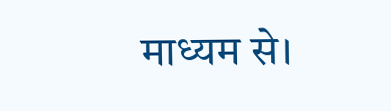माध्यम से।